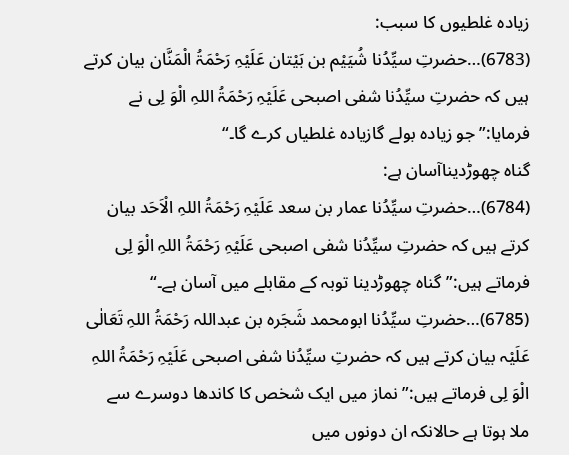زیادہ غلطیوں کا سبب:
(6783)…حضرتِ سیِّدُنا شُیَیْم بن بَیْتان عَلَیْہِ رَحْمَۃُ الْمَنَّان بیان کرتے ہیں کہ حضرتِ سیِّدُنا شفی اصبحی عَلَیْہِ رَحْمَۃُ اللہِ الْوَ لِی نے فرمایا:”جو زیادہ بولے گازیادہ غلطیاں کرے گا۔“
گناہ چھوڑدیناآسان ہے:
(6784)…حضرتِ سیِّدُنا عمار بن سعد عَلَیْہِ رَحْمَۃُ اللہِ الْاَحَد بیان کرتے ہیں کہ حضرتِ سیِّدُنا شفی اصبحی عَلَیْہِ رَحْمَۃُ اللہِ الْوَ لِی فرماتے ہیں:”گناہ چھوڑدینا توبہ کے مقابلے میں آسان ہے۔“
(6785)…حضرتِ سیِّدُنا ابومحمد شَجَرہ بن عبداللہ رَحْمَۃُ اللہِ تَعَالٰی عَلَیْہ بیان کرتے ہیں کہ حضرتِ سیِّدُنا شفی اصبحی عَلَیْہِ رَحْمَۃُ اللہِ الْوَ لِی فرماتے ہیں:”نماز میں ایک شخص کا کاندھا دوسرے سے ملا ہوتا ہے حالانکہ ان دونوں میں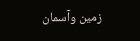زمین وآسمان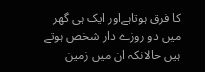کا فرق ہوتاہےاور ایک ہی گھر میں دو روزے دار شخص ہوتے ہیں حالانکہ ان میں زمین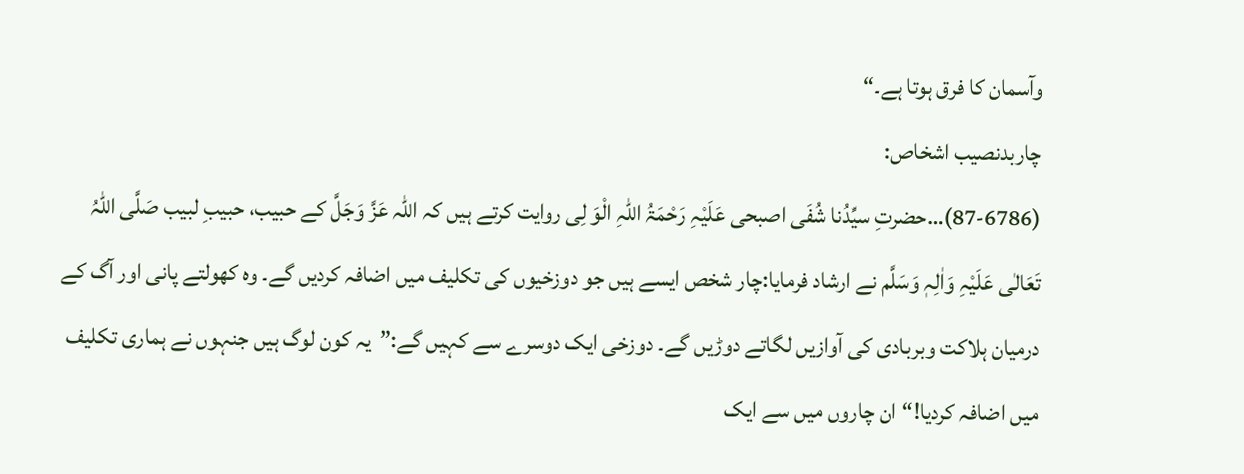وآسمان کا فرق ہوتا ہے۔“
چاربدنصیب اشخاص:
(87-6786)…حضرتِ سیِّدُنا شُفَی اصبحی عَلَیْہِ رَحْمَۃُ اللہِ الْوَ لِی روایت کرتے ہیں کہ اللہ عَزَّ وَجَلَّ کے حبیب، حبیبِ لبیب صَلَّی اللہُ تَعَالٰی عَلَیْہِ وَاٰلِہٖ وَسَلَّم نے ارشاد فرمایا:چار شخص ایسے ہیں جو دوزخیوں کی تکلیف میں اضافہ کردیں گے۔ وہ کھولتے پانی اور آگ کے درمیان ہلاکت وبربادی کی آوازیں لگاتے دوڑیں گے۔ دوزخی ایک دوسرے سے کہیں گے:”یہ کون لوگ ہیں جنہوں نے ہماری تکلیف میں اضافہ کردیا!“ان چاروں میں سے ایک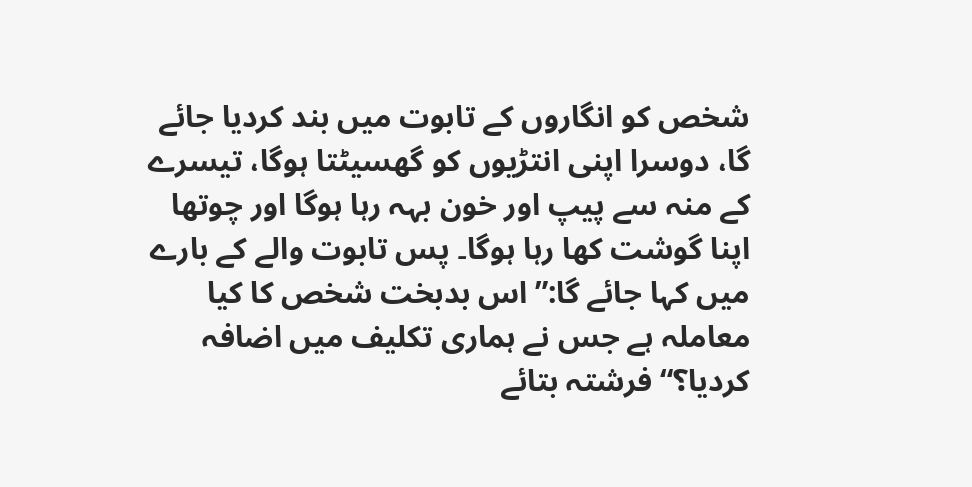شخص کو انگاروں کے تابوت میں بند کردیا جائے گا، دوسرا اپنی انتڑيوں کو گھسيٹتا ہوگا، تيسرے کے منہ سے پيپ اور خون بہہ رہا ہوگا اور چوتھا اپنا گوشت کھا رہا ہوگا۔ پس تابوت والے کے بارے میں کہا جائے گا:”اس بدبخت شخص کا کیا معاملہ ہے جس نے ہماری تکليف میں اضافہ کرديا؟“فرشتہ بتائے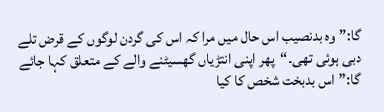گا:”وہ بدنصیب اس حال میں مرا کہ اس کی گردن لوگوں کے قرض تلے دبی ہوئی تھی۔“پھر اپنی انتڑیاں گھسیٹنے والے کے متعلق کہا جائے گا:”اس بدبخت شخص کا کیا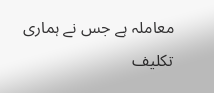معاملہ ہے جس نے ہماری تکلیف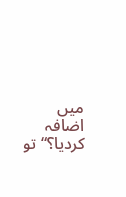میں اضافہ کردیا؟“تو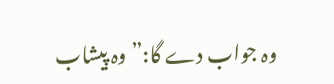وہ جواب دے گا:”وہ پیشاب